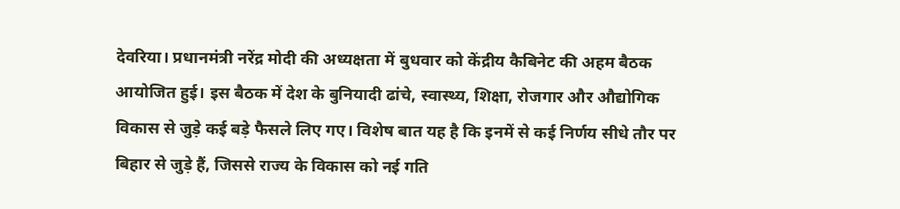देवरिया। प्रधानमंत्री नरेंद्र मोदी की अध्यक्षता में बुधवार को केंद्रीय कैबिनेट की अहम बैठक आयोजित हुई। इस बैठक में देश के बुनियादी ढांचे, स्वास्थ्य, शिक्षा, रोजगार और औद्योगिक विकास से जुड़े कई बड़े फैसले लिए गए। विशेष बात यह है कि इनमें से कई निर्णय सीधे तौर पर बिहार से जुड़े हैं, जिससे राज्य के विकास को नई गति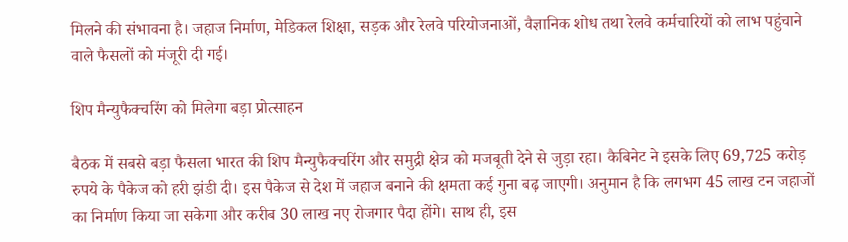मिलने की संभावना है। जहाज निर्माण, मेडिकल शिक्षा, सड़क और रेलवे परियोजनाओं, वैज्ञानिक शोध तथा रेलवे कर्मचारियों को लाभ पहुंचाने वाले फैसलों को मंजूरी दी गई।

शिप मैन्युफैक्चरिंग को मिलेगा बड़ा प्रोत्साहन

बैठक में सबसे बड़ा फैसला भारत की शिप मैन्युफैक्चरिंग और समुद्री क्षेत्र को मजबूती देने से जुड़ा रहा। कैबिनेट ने इसके लिए 69,725 करोड़ रुपये के पैकेज को हरी झंडी दी। इस पैकेज से देश में जहाज बनाने की क्षमता कई गुना बढ़ जाएगी। अनुमान है कि लगभग 45 लाख टन जहाजों का निर्माण किया जा सकेगा और करीब 30 लाख नए रोजगार पैदा होंगे। साथ ही, इस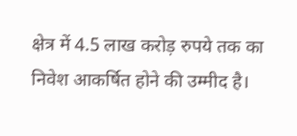क्षेत्र में 4.5 लाख करोड़ रुपये तक का निवेश आकर्षित होने की उम्मीद है।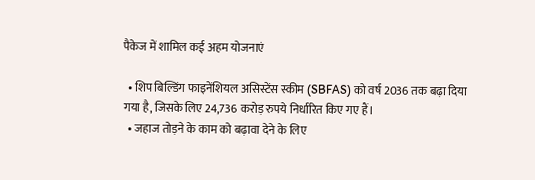पैकेज में शामिल कई अहम योजनाएं

  • शिप बिल्डिंग फाइनेंशियल असिस्टेंस स्कीम (SBFAS) को वर्ष 2036 तक बढ़ा दिया गया है, जिसके लिए 24,736 करोड़ रुपये निर्धारित किए गए हैं।
  • जहाज तोड़ने के काम को बढ़ावा देने के लिए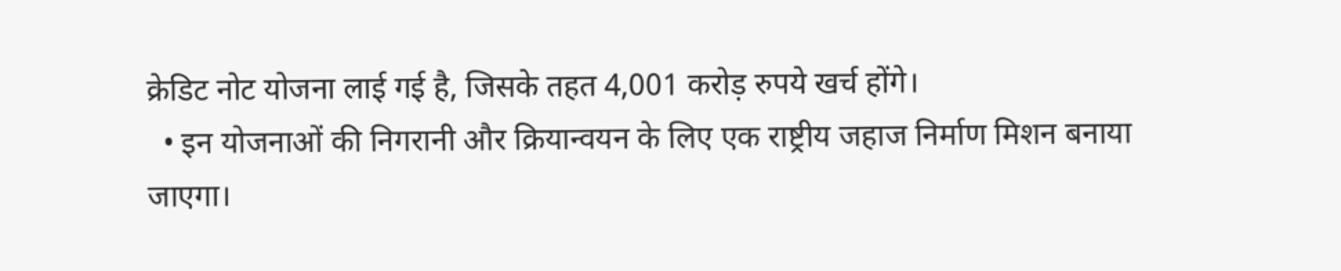क्रेडिट नोट योजना लाई गई है, जिसके तहत 4,001 करोड़ रुपये खर्च होंगे।
  • इन योजनाओं की निगरानी और क्रियान्वयन के लिए एक राष्ट्रीय जहाज निर्माण मिशन बनाया जाएगा।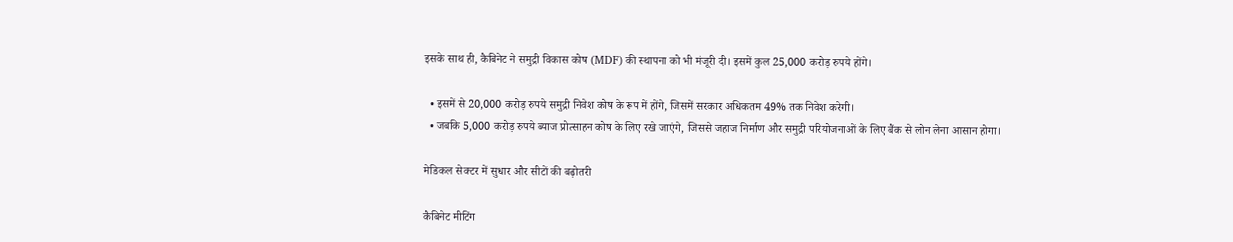इसके साथ ही, कैबिनेट ने समुद्री विकास कोष (MDF) की स्थापना को भी मंजूरी दी। इसमें कुल 25,000 करोड़ रुपये होंगे।

  • इसमें से 20,000 करोड़ रुपये समुद्री निवेश कोष के रूप में होंगे, जिसमें सरकार अधिकतम 49% तक निवेश करेगी।
  • जबकि 5,000 करोड़ रुपये ब्याज प्रोत्साहन कोष के लिए रखे जाएंगे, जिससे जहाज निर्माण और समुद्री परियोजनाओं के लिए बैंक से लोन लेना आसान होगा।

मेडिकल सेक्टर में सुधार और सीटों की बढ़ोतरी

कैबिनेट मीटिंग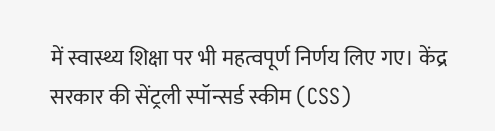में स्वास्थ्य शिक्षा पर भी महत्वपूर्ण निर्णय लिए गए। केंद्र सरकार की सेंट्रली स्पॉन्सर्ड स्कीम (CSS)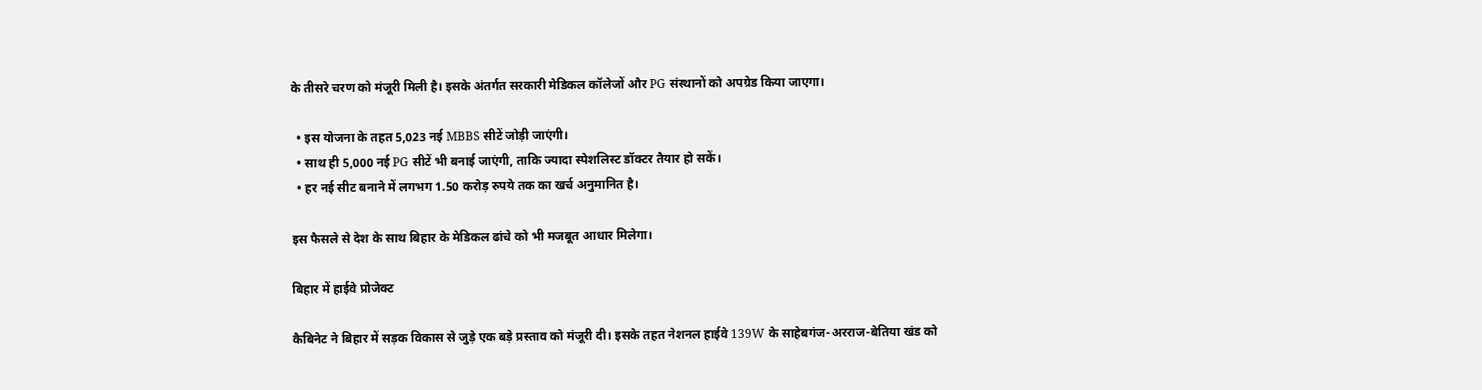के तीसरे चरण को मंजूरी मिली है। इसके अंतर्गत सरकारी मेडिकल कॉलेजों और PG संस्थानों को अपग्रेड किया जाएगा।

  • इस योजना के तहत 5,023 नई MBBS सीटें जोड़ी जाएंगी।
  • साथ ही 5,000 नई PG सीटें भी बनाई जाएंगी, ताकि ज्यादा स्पेशलिस्ट डॉक्टर तैयार हो सकें।
  • हर नई सीट बनाने में लगभग 1.50 करोड़ रुपये तक का खर्च अनुमानित है।

इस फैसले से देश के साथ बिहार के मेडिकल ढांचे को भी मजबूत आधार मिलेगा।

बिहार में हाईवे प्रोजेक्ट

कैबिनेट ने बिहार में सड़क विकास से जुड़े एक बड़े प्रस्ताव को मंजूरी दी। इसके तहत नेशनल हाईवे 139W के साहेबगंज-अरराज-बेतिया खंड को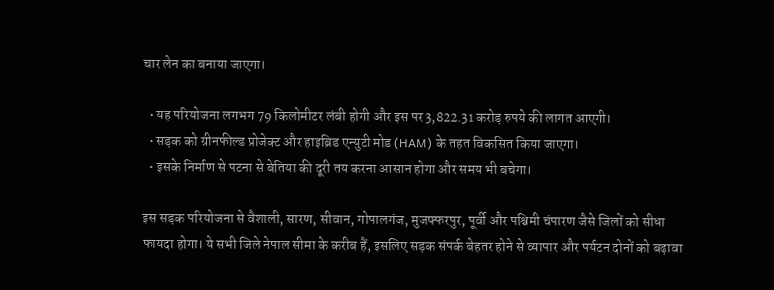चार लेन का बनाया जाएगा।

  • यह परियोजना लगभग 79 किलोमीटर लंबी होगी और इस पर 3,822.31 करोड़ रुपये की लागत आएगी।
  • सड़क को ग्रीनफील्ड प्रोजेक्ट और हाइब्रिड एन्युटी मोड (HAM) के तहत विकसित किया जाएगा।
  • इसके निर्माण से पटना से बेतिया की दूरी तय करना आसान होगा और समय भी बचेगा।

इस सड़क परियोजना से वैशाली, सारण, सीवान, गोपालगंज, मुजफ्फरपुर, पूर्वी और पश्चिमी चंपारण जैसे जिलों को सीधा फायदा होगा। ये सभी जिले नेपाल सीमा के करीब हैं, इसलिए सड़क संपर्क बेहतर होने से व्यापार और पर्यटन दोनों को बढ़ावा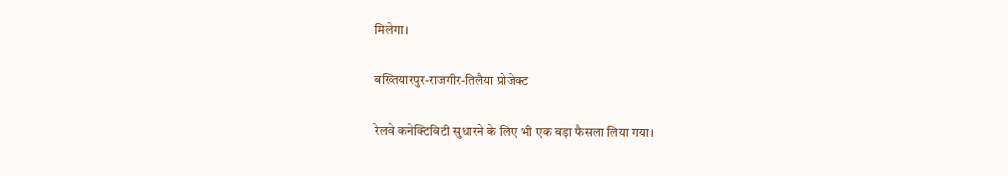मिलेगा।

बख्तियारपुर-राजगीर-तिलैया प्रोजेक्ट

रेलवे कनेक्टिविटी सुधारने के लिए भी एक बड़ा फैसला लिया गया।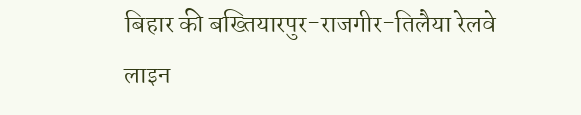बिहार की बख्तियारपुर-राजगीर-तिलैया रेलवे लाइन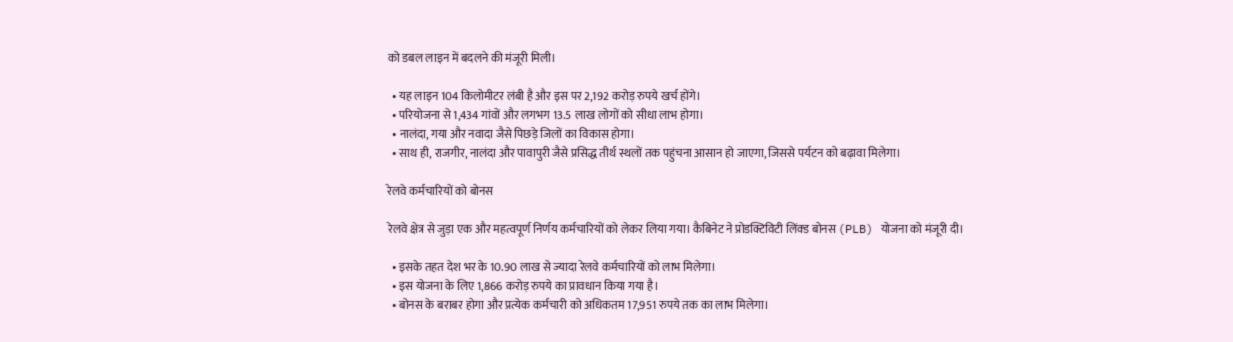को डबल लाइन में बदलने की मंजूरी मिली।

  • यह लाइन 104 किलोमीटर लंबी है और इस पर 2,192 करोड़ रुपये खर्च होंगे।
  • परियोजना से 1,434 गांवों और लगभग 13.5 लाख लोगों को सीधा लाभ होगा।
  • नालंदा, गया और नवादा जैसे पिछड़े जिलों का विकास होगा।
  • साथ ही, राजगीर, नालंदा और पावापुरी जैसे प्रसिद्ध तीर्थ स्थलों तक पहुंचना आसान हो जाएगा, जिससे पर्यटन को बढ़ावा मिलेगा।

रेलवे कर्मचारियों को बोनस

रेलवे क्षेत्र से जुड़ा एक और महत्वपूर्ण निर्णय कर्मचारियों को लेकर लिया गया। कैबिनेट ने प्रोडक्टिविटी लिंक्ड बोनस (PLB) योजना को मंजूरी दी।

  • इसके तहत देश भर के 10.90 लाख से ज्यादा रेलवे कर्मचारियों को लाभ मिलेगा।
  • इस योजना के लिए 1,866 करोड़ रुपये का प्रावधान किया गया है।
  • बोनस के बराबर होगा और प्रत्येक कर्मचारी को अधिकतम 17,951 रुपये तक का लाभ मिलेगा।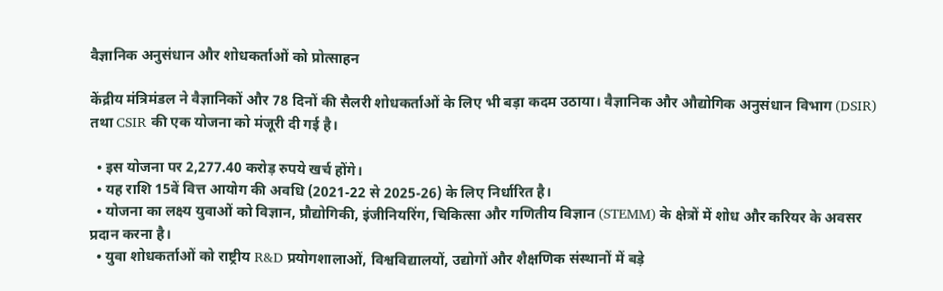वैज्ञानिक अनुसंधान और शोधकर्ताओं को प्रोत्साहन

केंद्रीय मंत्रिमंडल ने वैज्ञानिकों और 78 दिनों की सैलरी शोधकर्ताओं के लिए भी बड़ा कदम उठाया। वैज्ञानिक और औद्योगिक अनुसंधान विभाग (DSIR) तथा CSIR की एक योजना को मंजूरी दी गई है।

  • इस योजना पर 2,277.40 करोड़ रुपये खर्च होंगे।
  • यह राशि 15वें वित्त आयोग की अवधि (2021-22 से 2025-26) के लिए निर्धारित है।
  • योजना का लक्ष्य युवाओं को विज्ञान, प्रौद्योगिकी, इंजीनियरिंग, चिकित्सा और गणितीय विज्ञान (STEMM) के क्षेत्रों में शोध और करियर के अवसर प्रदान करना है।
  • युवा शोधकर्ताओं को राष्ट्रीय R&D प्रयोगशालाओं, विश्वविद्यालयों, उद्योगों और शैक्षणिक संस्थानों में बड़े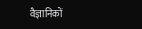वैज्ञानिकों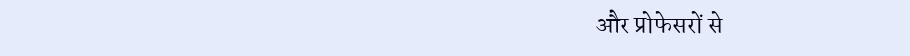और प्रोफेसरों से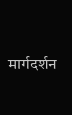मार्गदर्शन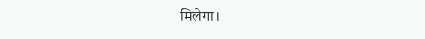मिलेगा।